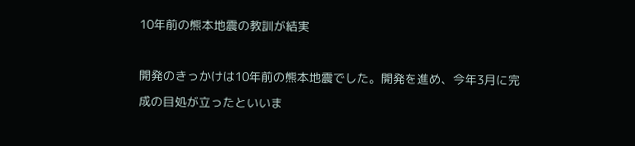10年前の熊本地震の教訓が結実

開発のきっかけは10年前の熊本地震でした。開発を進め、今年3月に完成の目処が立ったといいま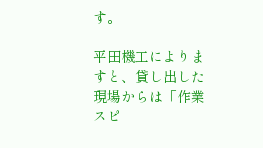す。

平田機工によりますと、貸し出した現場からは「作業スピ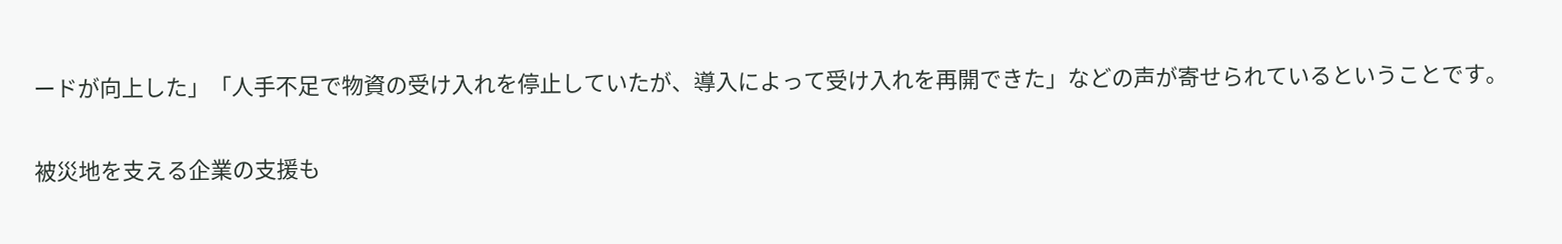ードが向上した」「人手不足で物資の受け入れを停止していたが、導入によって受け入れを再開できた」などの声が寄せられているということです。

被災地を支える企業の支援も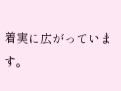着実に広がっています。